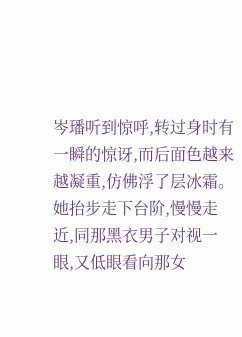岑璠听到惊呼,转过身时有一瞬的惊讶,而后面色越来越凝重,仿佛浮了层冰霜。
她抬步走下台阶,慢慢走近,同那黑衣男子对视一眼,又低眼看向那女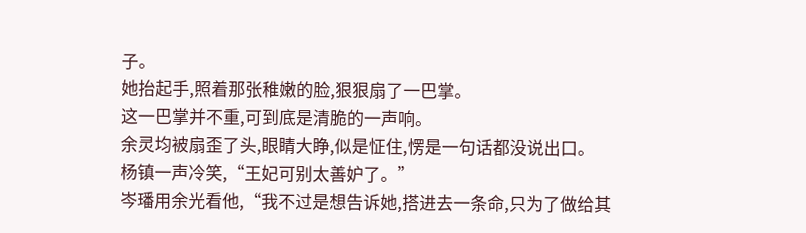子。
她抬起手,照着那张稚嫩的脸,狠狠扇了一巴掌。
这一巴掌并不重,可到底是清脆的一声响。
余灵均被扇歪了头,眼睛大睁,似是怔住,愣是一句话都没说出口。
杨镇一声冷笑,“王妃可别太善妒了。”
岑璠用余光看他,“我不过是想告诉她,搭进去一条命,只为了做给其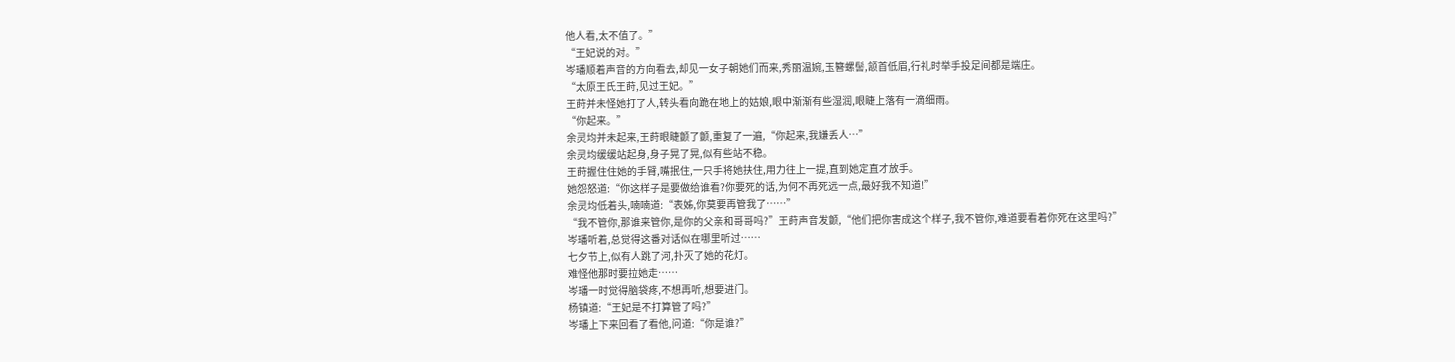他人看,太不值了。”
“王妃说的对。”
岑璠顺着声音的方向看去,却见一女子朝她们而来,秀丽温婉,玉簪螺髻,颔首低眉,行礼时举手投足间都是端庄。
“太原王氏王莳,见过王妃。”
王莳并未怪她打了人,转头看向跪在地上的姑娘,眼中渐渐有些湿润,眼睫上落有一滴细雨。
“你起来。”
余灵均并未起来,王莳眼睫颤了颤,重复了一遍,“你起来,我嫌丢人…”
余灵均缓缓站起身,身子晃了晃,似有些站不稳。
王莳握住住她的手臂,嘴抿住,一只手将她扶住,用力往上一提,直到她定直才放手。
她怨怒道:“你这样子是要做给谁看?你要死的话,为何不再死远一点,最好我不知道!”
余灵均低着头,喃喃道:“表姊,你莫要再管我了……”
“我不管你,那谁来管你,是你的父亲和哥哥吗?”王莳声音发颤,“他们把你害成这个样子,我不管你,难道要看着你死在这里吗?”
岑璠听着,总觉得这番对话似在哪里听过……
七夕节上,似有人跳了河,扑灭了她的花灯。
难怪他那时要拉她走……
岑璠一时觉得脑袋疼,不想再听,想要进门。
杨镇道:“王妃是不打算管了吗?”
岑璠上下来回看了看他,问道:“你是谁?”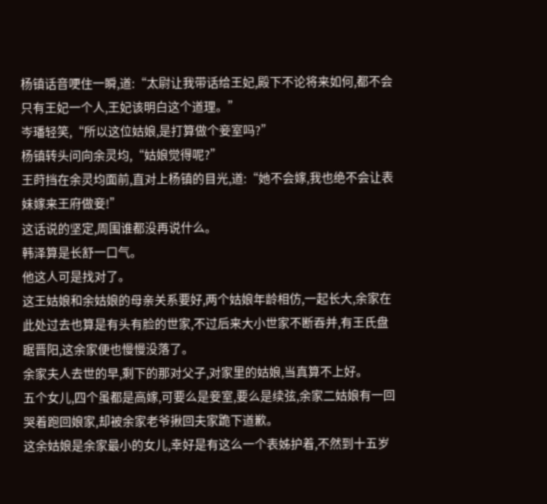杨镇话音哽住一瞬,道:“太尉让我带话给王妃,殿下不论将来如何,都不会只有王妃一个人,王妃该明白这个道理。”
岑璠轻笑,“所以这位姑娘,是打算做个妾室吗?”
杨镇转头问向余灵均,“姑娘觉得呢?”
王莳挡在余灵均面前,直对上杨镇的目光,道:“她不会嫁,我也绝不会让表妹嫁来王府做妾!”
这话说的坚定,周围谁都没再说什么。
韩泽算是长舒一口气。
他这人可是找对了。
这王姑娘和余姑娘的母亲关系要好,两个姑娘年龄相仿,一起长大,余家在此处过去也算是有头有脸的世家,不过后来大小世家不断吞并,有王氏盘踞晋阳,这余家便也慢慢没落了。
余家夫人去世的早,剩下的那对父子,对家里的姑娘,当真算不上好。
五个女儿,四个虽都是高嫁,可要么是妾室,要么是续弦,余家二姑娘有一回哭着跑回娘家,却被余家老爷揪回夫家跪下道歉。
这余姑娘是余家最小的女儿,幸好是有这么一个表姊护着,不然到十五岁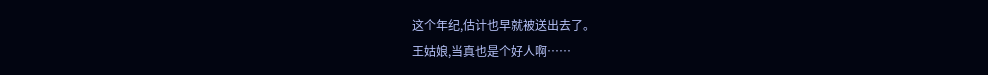这个年纪,估计也早就被送出去了。
王姑娘,当真也是个好人啊……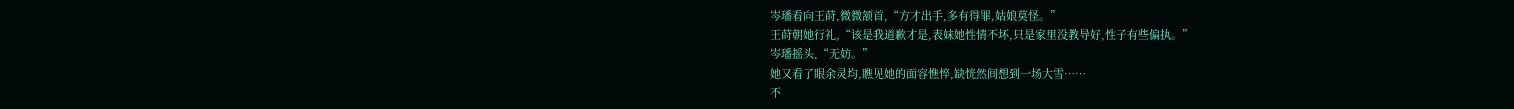岑璠看向王莳,微微颔首,“方才出手,多有得罪,姑娘莫怪。”
王莳朝她行礼,“该是我道歉才是,表妹她性情不坏,只是家里没教导好,性子有些偏执。”
岑璠摇头,“无妨。”
她又看了眼余灵均,瞧见她的面容憔悴,缺恍然间想到一场大雪……
不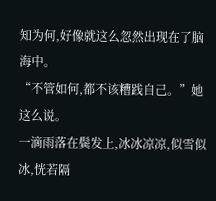知为何,好像就这么忽然出现在了脑海中。
“不管如何,都不该糟践自己。”她这么说。
一滴雨落在鬓发上,冰冰凉凉,似雪似冰,恍若隔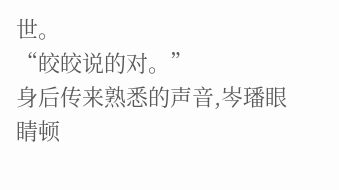世。
“皎皎说的对。”
身后传来熟悉的声音,岑璠眼睛顿